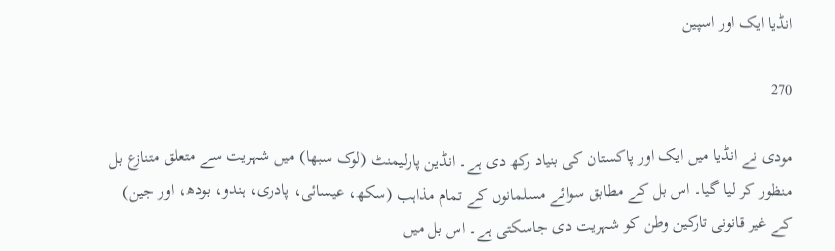انڈیا ایک اور اسپین

270

مودی نے انڈیا میں ایک اور پاکستان کی بنیاد رکھ دی ہے۔ انڈین پارلیمنٹ (لوک سبھا) میں شہریت سے متعلق متنازع بل منظور کر لیا گیا۔ اس بل کے مطابق سوائے مسلمانوں کے تمام مذاہب (سکھ، عیسائی، پادری، ہندو، بودھ، اور جین) کے غیر قانونی تارکین وطن کو شہریت دی جاسکتی ہے۔ اس بل میں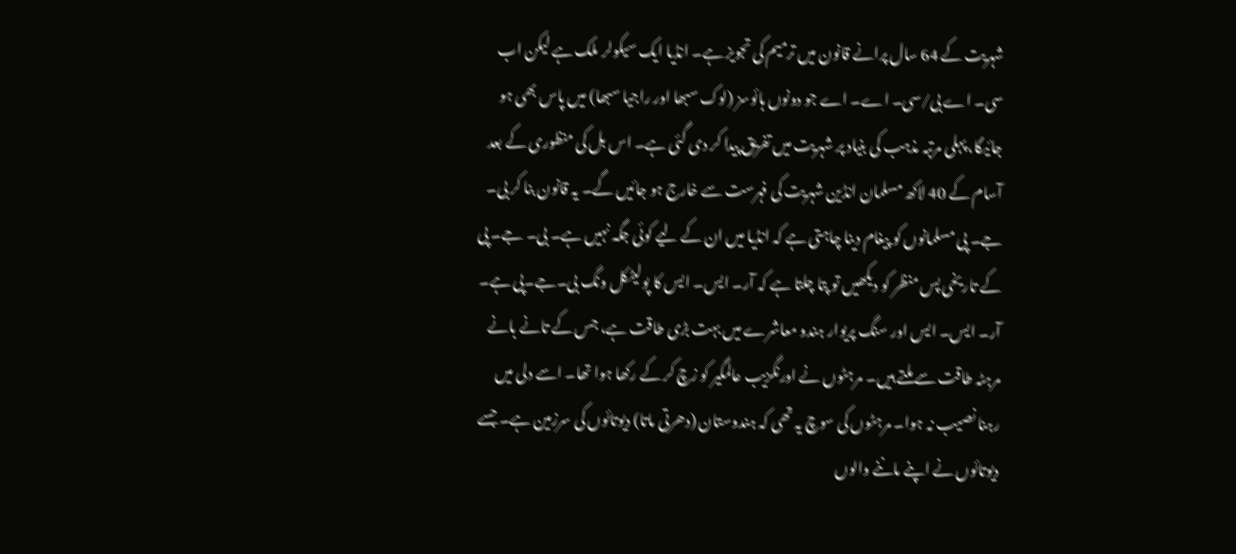شہریت کے 64 سال پرانے قانون میں ترمیم کی تجویز ہے۔ انڈیا ایک سیکولر ملک ہے لیکن اب سی۔ اے بی/سی۔ اے۔ اے جو دونوں ہائوسز (لوک سبھا اور راجیا سبھا) میں پاس بھی ہو جائیگا، پہلی مرتبہ مذہب کی بنیاد پر شہریت میں تفریق پیدا کر دی گئی ہے۔ اس بل کی منظوری کے بعد آسام کے 40 لاکھ مسلمان انڈین شہریت کی فہرست سے خارج ہو جائیں گے۔ یہ قانون بنا کر بی۔ جے۔ پی مسلمانوں کو پیغام دینا چاہتی ہے کہ انڈیا میں ان کے لیے کوئی جگہ نہیں ہے۔ بی۔ جے۔ پی کے تاریخی پس منظر کو دیکھیں تو پتا چلتا ہے کہ آر۔ ایس۔ ایس کا پولیٹکل ونگ بی۔جے۔پی ہے۔ آر۔ ایس۔ ایس اور سنگ پریوار ہندو معاشرے میں بہت بڑی طاقت ہے، جس کے تانے بانے مرہٹہ طاقت سے ملتے ہیں۔ مرہٹوں نے اورنگزیب عالمگیر کو زچ کر کے رکھا ہوا تھا۔ اسے دلی میں رہنا نصیب نہ ہوا۔ مرہٹوں کی سوچ یہ تھی کہ ہندوستان (دھرتی ماتا) دیوتائوں کی سرزمین ہے۔ جسے دیوتائوں نے اپنے ماننے والوں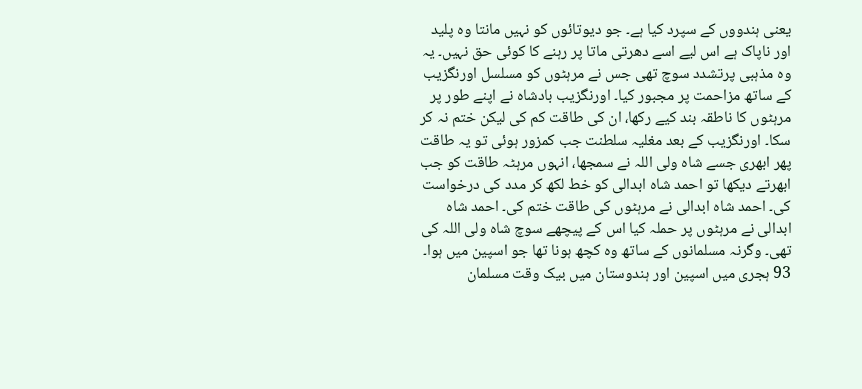یعنی ہندووں کے سپرد کیا ہے۔ جو دیوتائوں کو نہیں مانتا وہ پلید اور ناپاک ہے اس لیے اسے دھرتی ماتا پر رہنے کا کوئی حق نہیں۔ یہ وہ مذہبی پرتشدد سوچ تھی جس نے مرہٹوں کو مسلسل اورنگزیب کے ساتھ مزاحمت پر مجبور کیا۔ اورنگزیب بادشاہ نے اپنے طور پر مرہٹوں کا ناطقہ بند کیے رکھا، ان کی طاقت کم کی لیکن ختم نہ کر سکا۔ اورنگزیب کے بعد مغلیہ سلطنت جب کمزور ہوئی تو یہ طاقت پھر ابھری جسے شاہ ولی اللہ نے سمجھا، انہوں مرہٹہ طاقت کو جب ابھرتے دیکھا تو احمد شاہ ابدالی کو خط لکھ کر مدد کی درخواست کی۔ احمد شاہ ابدالی نے مرہٹوں کی طاقت ختم کی۔ احمد شاہ ابدالی نے مرہٹوں پر حملہ کیا اس کے پیچھے سوچ شاہ ولی اللہ کی تھی۔ وگرنہ مسلمانوں کے ساتھ وہ کچھ ہونا تھا جو اسپین میں ہوا۔ 93 ہجری میں اسپین اور ہندوستان میں بیک وقت مسلمان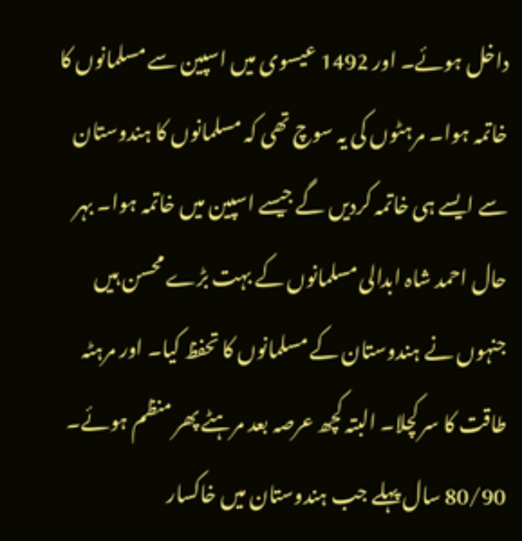داخل ہوئے۔ اور 1492 عیسوی میں اسپین سے مسلمانوں کا خاتمہ ہوا۔ مرہٹوں کی یہ سوچ تھی کہ مسلمانوں کا ہندوستان سے ایسے ہی خاتمہ کردیں گے جیسے اسپین میں خاتمہ ہوا۔ بہر حال احمد شاہ ابدالی مسلمانوں کے بہت بڑے محسن ہیں جنہوں نے ہندوستان کے مسلمانوں کا تحفظ کیا۔ اور مرہٹہ طاقت کا سر کچلا۔ البتہ کچھ عرصہ بعد مرہٹے پھر منظم ہوئے۔ 80/90 سال پہلے جب ہندوستان میں خاکسار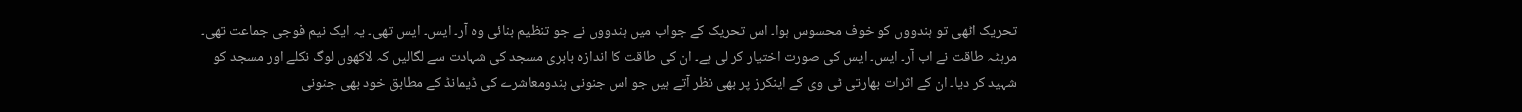تحریک اٹھی تو ہندووں کو خوف محسوس ہوا۔ اس تحریک کے جواب میں ہندووں نے جو تنظیم بنائی وہ آر۔ ایس۔ ایس تھی۔ یہ ایک نیم فوجی جماعت تھی۔ مرہٹہ طاقت نے اب آر۔ ایس۔ ایس کی صورت اختیار کر لی ہے۔ ان کی طاقت کا اندازہ بابری مسجد کی شہادت سے لگالیں کہ لاکھوں لوگ نکلے اور مسجد کو شہید کر دیا۔ ان کے اثرات بھارتی ٹی وی کے اینکرز پر بھی نظر آتے ہیں جو اس جنونی ہندومعاشرے کی ڈیمانڈ کے مطابق خود بھی جنونی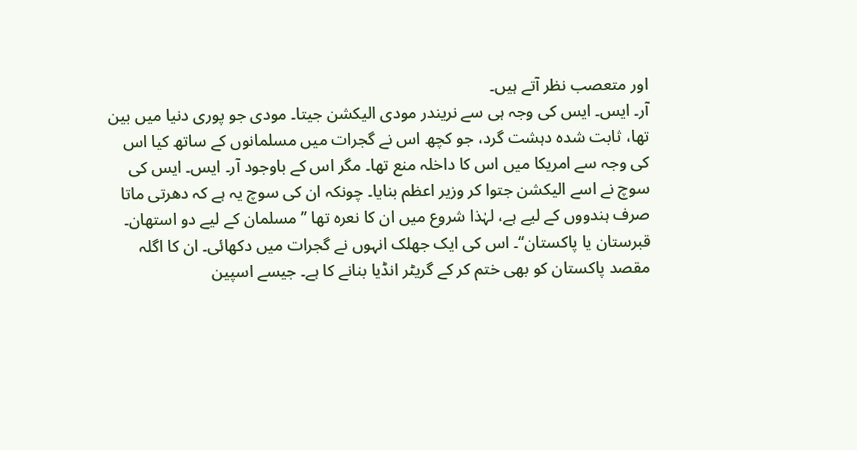اور متعصب نظر آتے ہیں۔
آر۔ ایس۔ ایس کی وجہ ہی سے نریندر مودی الیکشن جیتا۔ مودی جو پوری دنیا میں بین تھا، ثابت شدہ دہشت گرد، جو کچھ اس نے گجرات میں مسلمانوں کے ساتھ کیا اس کی وجہ سے امریکا میں اس کا داخلہ منع تھا۔ مگر اس کے باوجود آر۔ ایس۔ ایس کی سوچ نے اسے الیکشن جتوا کر وزیر اعظم بنایا۔ چونکہ ان کی سوچ یہ ہے کہ دھرتی ماتا صرف ہندووں کے لیے ہے، لہٰذا شروع میں ان کا نعرہ تھا ’’مسلمان کے لیے دو استھان۔ قبرستان یا پاکستان‘‘۔ اس کی ایک جھلک انہوں نے گجرات میں دکھائی۔ ان کا اگلہ مقصد پاکستان کو بھی ختم کر کے گریٹر انڈیا بنانے کا ہے۔ جیسے اسپین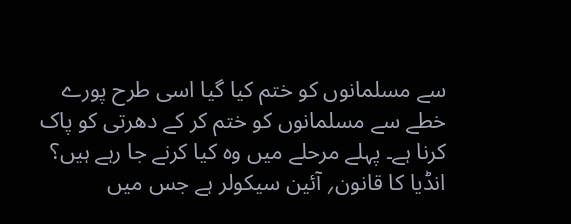سے مسلمانوں کو ختم کیا گیا اسی طرح پورے خطے سے مسلمانوں کو ختم کر کے دھرتی کو پاک کرنا ہے۔ پہلے مرحلے میں وہ کیا کرنے جا رہے ہیں؟
انڈیا کا قانون؍ آئین سیکولر ہے جس میں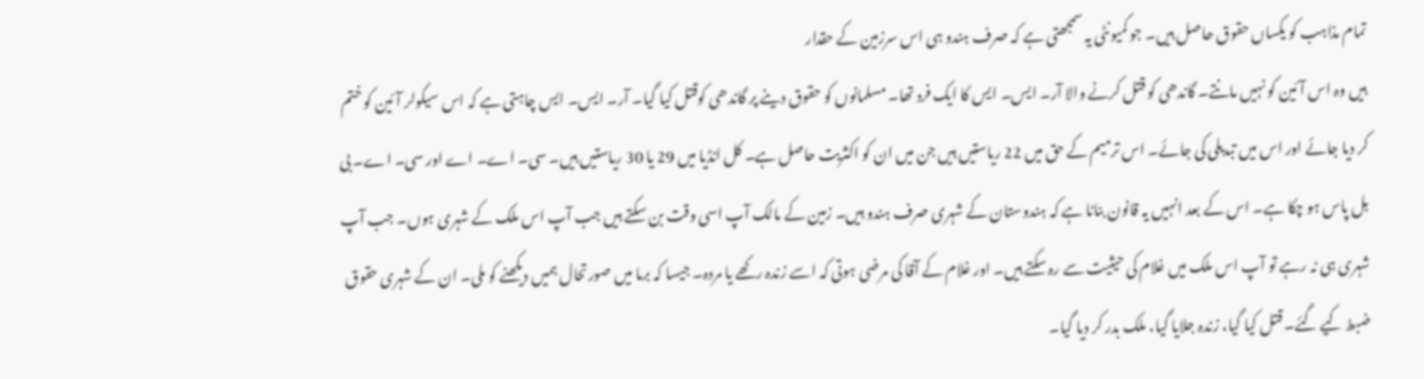تمام مذاہب کو یکساں حقوق حاصل ہیں۔ جو کمیونٹی یہ سمجھتی ہے کہ صرف ہندو ہی اس سرزمین کے حقدار
ہیں وہ اس آئین کو نہیں مانتے۔ گاندھی کو قتل کرنے والا آر۔ ایس۔ ایس کا ایک فرد تھا۔ مسلمانوں کو حقوق دینے پر گاندھی کوقتل کیا گیا۔ آر۔ ایس۔ ایس چاہتی ہے کہ اس سیکولر آئین کو ختم کر دیا جائے اور اس میں تبدیلی کی جائے۔ اس ترمیم کے حق میں 22 ریاستیں ہیں جن میں ان کو اکثریت حاصل ہے۔ کل انڈیا میں 29 یا 30 ریاستیں ہیں۔ سی۔ اے۔ اے اور سی۔ اے۔ بی بل پاس ہو چکا ہے۔ اس کے بعد انہیں یہ قانون بنانا ہے کہ ہندوستان کے شہری صرف ہندو ہیں۔ زمین کے مالک آپ اسی وقت بن سکتے ہیں جب آپ اس ملک کے شہری ہوں۔ جب آپ شہری ہی نہ رہے تو آپ اس ملک میں غلام کی حیثیت سے رہ سکتے ہیں۔ اور غلام کے آقا کی مرضی ہوتی کہ اسے زندہ رکھے یا مردہ۔ جیسا کہ برما میں صورتحال ہمیں دیکھنے کو ملی۔ ان کے شہری حقوق ضبط کیے گئے۔ قتل کیا گیا، زندہ جلایا گیا، ملک بدر کر دیا گیا۔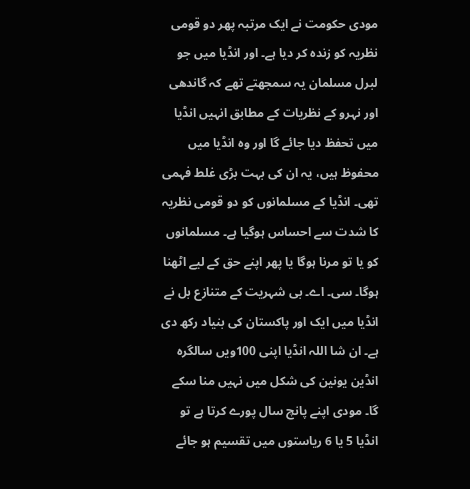مودی حکومت نے ایک مرتبہ پھر دو قومی نظریہ کو زندہ کر دیا ہے۔ اور انڈیا میں جو لبرل مسلمان یہ سمجھتے تھے کہ گاندھی اور نہرو کے نظریات کے مطابق انہیں انڈیا میں تحفظ دیا جائے گا اور وہ انڈیا میں محفوظ ہیں، یہ ان کی بہت بڑی غلط فہمی تھی۔ انڈیا کے مسلمانوں کو دو قومی نظریہ کا شدت سے احساس ہوگیا ہے۔ مسلمانوں کو یا تو مرنا ہوگا یا پھر اپنے حق کے لیے اٹھنا ہوگا۔ سی۔ اے۔ بی شہریت کے متنازع بل نے انڈیا میں ایک اور پاکستان کی بنیاد رکھ دی ہے۔ ان شا اللہ انڈیا اپنی 100ویں سالگرہ انڈین یونین کی شکل میں نہیں منا سکے گا۔ مودی اپنے پانچ سال پورے کرتا ہے تو انڈیا 5 یا 6 ریاستوں میں تقسیم ہو جائے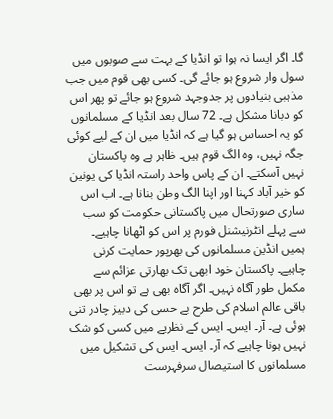گا۔ اگر ایسا نہ ہوا تو انڈیا کے بہت سے صوبوں میں سول وار شروع ہو جائے گی۔ کسی بھی قوم میں جب مذہبی بنیادوں پر جدوجہد شروع ہو جائے تو پھر اس کو دبانا مشکل ہے۔ 72 سال بعد انڈیا کے مسلمانوں کو یہ احساس ہو گیا ہے کہ انڈیا میں ان کے لیے کوئی جگہ نہیں، وہ الگ قوم ہیں۔ ظاہر ہے وہ پاکستان نہیں آسکتے۔ ان کے پاس واحد راستہ انڈیا کی یونین کو خیر آباد کہنا اور اپنا الگ وطن بنانا ہے۔ اب اس ساری صورتحال میں پاکستانی حکومت کو سب سے پہلے انٹرنیشنل فورم پر اس کو اٹھانا چاہیے۔ ہمیں انڈین مسلمانوں کی بھرپور حمایت کرنی چاہیے۔ پاکستان خود ابھی تک بھارتی عزائم سے مکمل طور آگاہ نہیں۔ اگر آگاہ بھی ہے تو اس پر بھی باقی عالم اسلام کی طرح بے حسی کی دبیز چادر تنی ہوئی ہے۔ آر۔ ایس۔ ایس کے نظریے میں کسی کو شک نہیں ہونا چاہیے کہ آر۔ ایس۔ ایس کی تشکیل میں مسلمانوں کا استیصال سرفہرست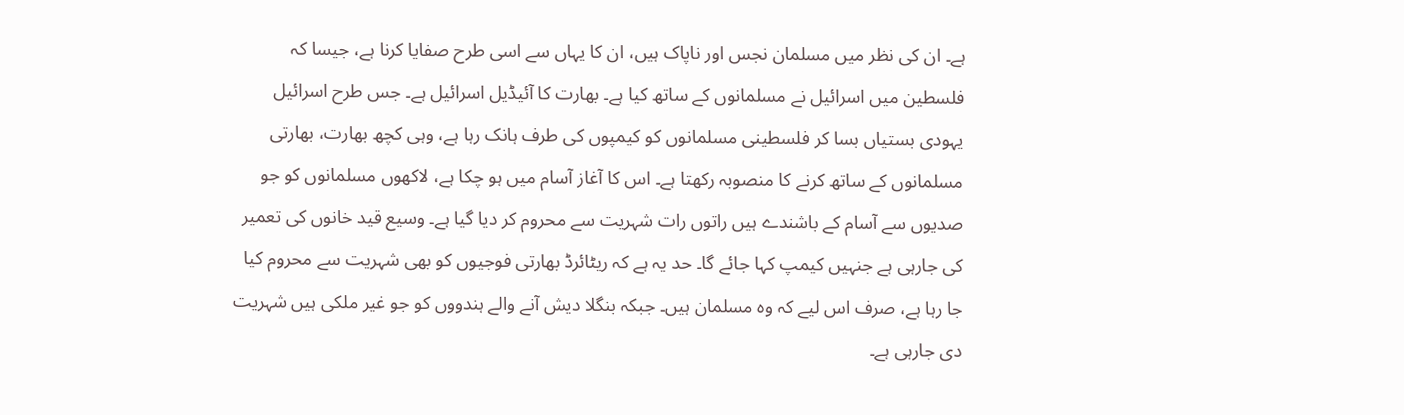ہے۔ ان کی نظر میں مسلمان نجس اور ناپاک ہیں، ان کا یہاں سے اسی طرح صفایا کرنا ہے، جیسا کہ فلسطین میں اسرائیل نے مسلمانوں کے ساتھ کیا ہے۔ بھارت کا آئیڈیل اسرائیل ہے۔ جس طرح اسرائیل یہودی بستیاں بسا کر فلسطینی مسلمانوں کو کیمپوں کی طرف ہانک رہا ہے، وہی کچھ بھارت، بھارتی مسلمانوں کے ساتھ کرنے کا منصوبہ رکھتا ہے۔ اس کا آغاز آسام میں ہو چکا ہے، لاکھوں مسلمانوں کو جو صدیوں سے آسام کے باشندے ہیں راتوں رات شہریت سے محروم کر دیا گیا ہے۔ وسیع قید خانوں کی تعمیر کی جارہی ہے جنہیں کیمپ کہا جائے گا۔ حد یہ ہے کہ ریٹائرڈ بھارتی فوجیوں کو بھی شہریت سے محروم کیا جا رہا ہے، صرف اس لیے کہ وہ مسلمان ہیں۔ جبکہ بنگلا دیش آنے والے ہندووں کو جو غیر ملکی ہیں شہریت دی جارہی ہے۔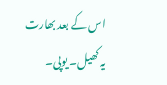اس کے بعد بھارت یہ کھیل۔ یوپی۔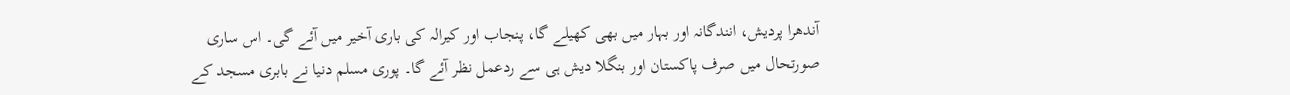آندھرا پردیش، انندگانہ اور بہار میں بھی کھیلے گا، پنجاب اور کیرالہ کی باری آخیر میں آئے گی۔ اس ساری صورتحال میں صرف پاکستان اور بنگلا دیش ہی سے ردعمل نظر آئے گا۔ پوری مسلم دنیا نے بابری مسجد کے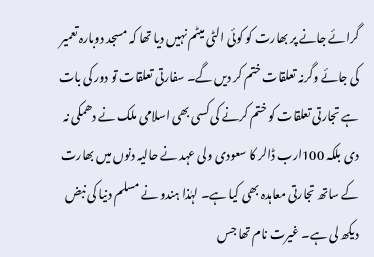گرائے جانے پر بھارت کو کوئی الٹی میٹم نہیں دیا تھا کہ مسجد دوبارہ تعمیر کی جائے وگرنہ تعلقات ختم کر دیں گے۔ سفارتی تعلقات تو دور کی بات ہے تجارتی تعلقات کو ختم کرنے کی کسی بھی اسلامی ملک نے دھمکی نہ دی بلکہ 100ارب ڈالر کا سعودی ولی عہد نے حالیہ دنوں میں بھارت کے ساتھ تجارتی معاہدہ بھی کیا ہے۔ لہٰذا ہندو نے مسلم دنیا کی نبض دیکھ لی ہے۔ غیرت نام تھا جس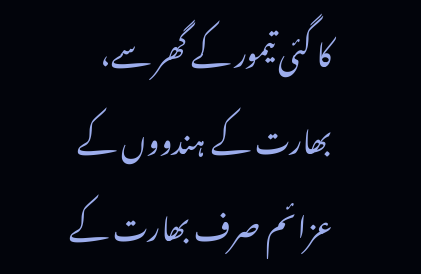کا گئی تیمور کے گھر سے، بھارت کے ہندووں کے عزائم صرف بھارت کے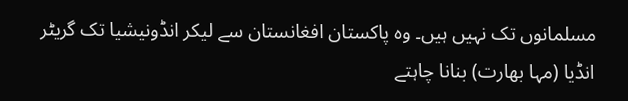مسلمانوں تک نہیں ہیں۔ وہ پاکستان افغانستان سے لیکر انڈونیشیا تک گریٹر انڈیا (مہا بھارت) بنانا چاہتے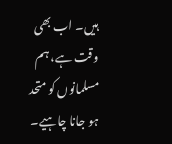ہیں۔ اب بھی وقت ہے، ہم مسلمانوں کو متحد ہو جانا چاہیے۔